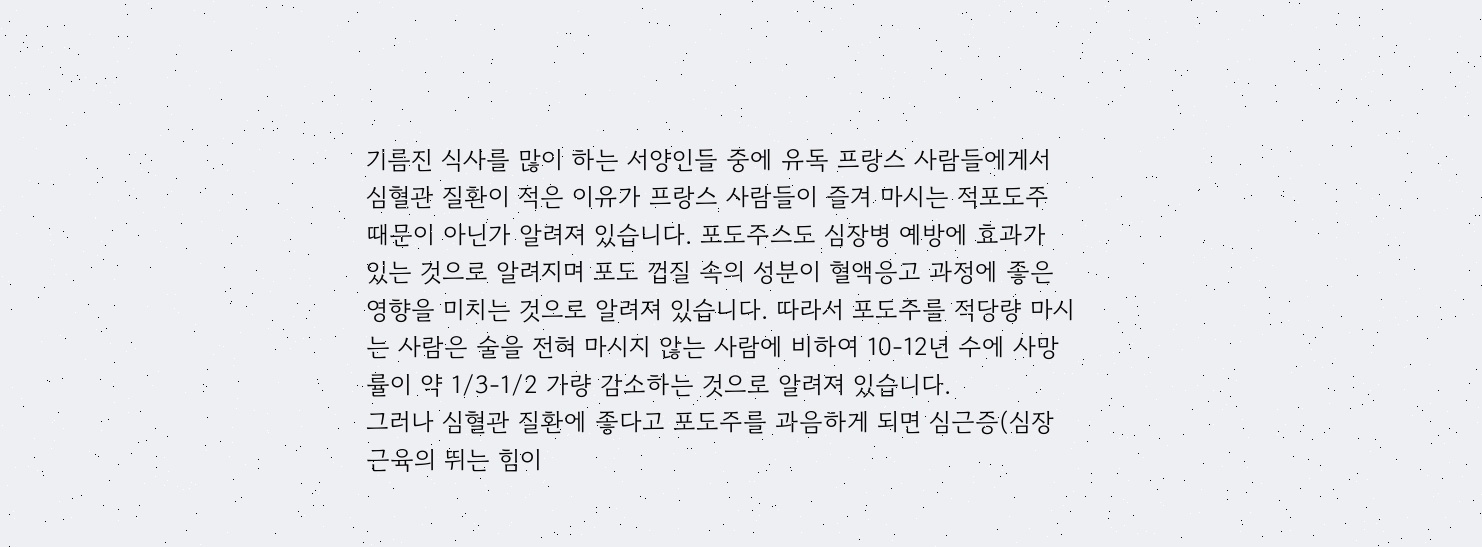기름진 식사를 많이 하는 서양인들 중에 유독 프랑스 사람들에게서 심혈관 질환이 적은 이유가 프랑스 사람들이 즐겨 마시는 적포도주 때문이 아닌가 알려져 있습니다. 포도주스도 심장병 예방에 효과가 있는 것으로 알려지며 포도 껍질 속의 성분이 혈액응고 과정에 좋은 영향을 미치는 것으로 알려져 있습니다. 따라서 포도주를 적당량 마시는 사람은 술을 전혀 마시지 않는 사람에 비하여 10-12년 수에 사망률이 약 1/3-1/2 가량 감소하는 것으로 알려져 있습니다.
그러나 심혈관 질환에 좋다고 포도주를 과음하게 되면 심근증(심장근육의 뛰는 힘이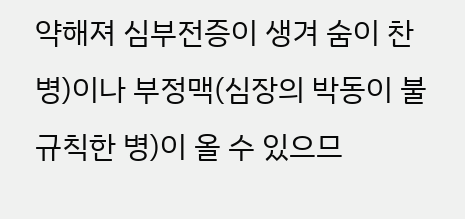약해져 심부전증이 생겨 숨이 찬 병)이나 부정맥(심장의 박동이 불규칙한 병)이 올 수 있으므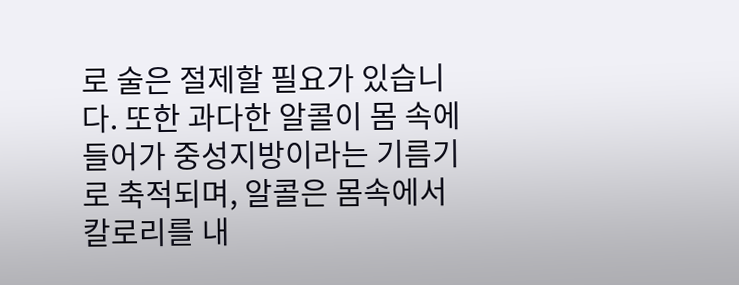로 술은 절제할 필요가 있습니다. 또한 과다한 알콜이 몸 속에 들어가 중성지방이라는 기름기로 축적되며, 알콜은 몸속에서 칼로리를 내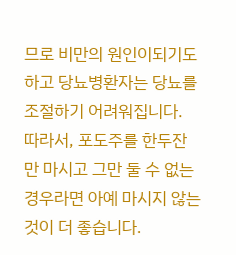므로 비만의 원인이되기도 하고 당뇨병환자는 당뇨를 조절하기 어려워집니다. 따라서, 포도주를 한두잔만 마시고 그만 둘 수 없는 경우라면 아예 마시지 않는 것이 더 좋습니다.